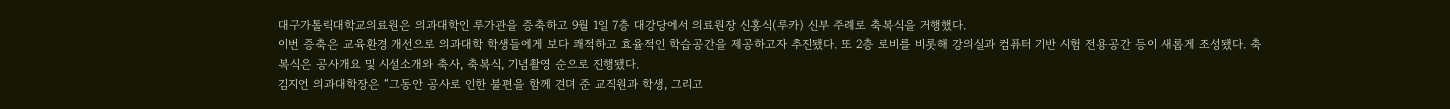대구가톨릭대학교의료원은 의과대학인 루가관을 증축하고 9월 1일 7층 대강당에서 의료원장 신홍식(루카) 신부 주례로 축복식을 거행했다.
이번 증축은 교육환경 개선으로 의과대학 학생들에게 보다 쾌적하고 효율적인 학습공간을 제공하고자 추진됐다. 또 2층 로비를 비롯해 강의실과 컴퓨터 기반 시험 전용공간 등이 새롭게 조성됐다. 축복식은 공사개요 및 시설소개와 축사, 축복식, 기념촬영 순으로 진행됐다.
김지언 의과대학장은 “그동안 공사로 인한 불편을 함께 견뎌 준 교직원과 학생, 그리고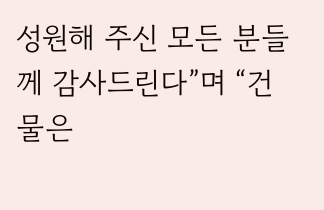성원해 주신 모든 분들께 감사드린다”며 “건물은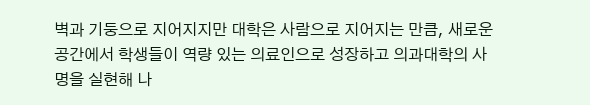벽과 기둥으로 지어지지만 대학은 사람으로 지어지는 만큼, 새로운 공간에서 학생들이 역량 있는 의료인으로 성장하고 의과대학의 사명을 실현해 나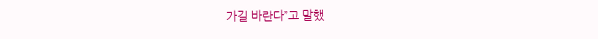가길 바란다”고 말했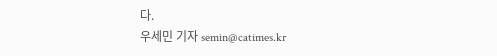다.
우세민 기자 semin@catimes.kr